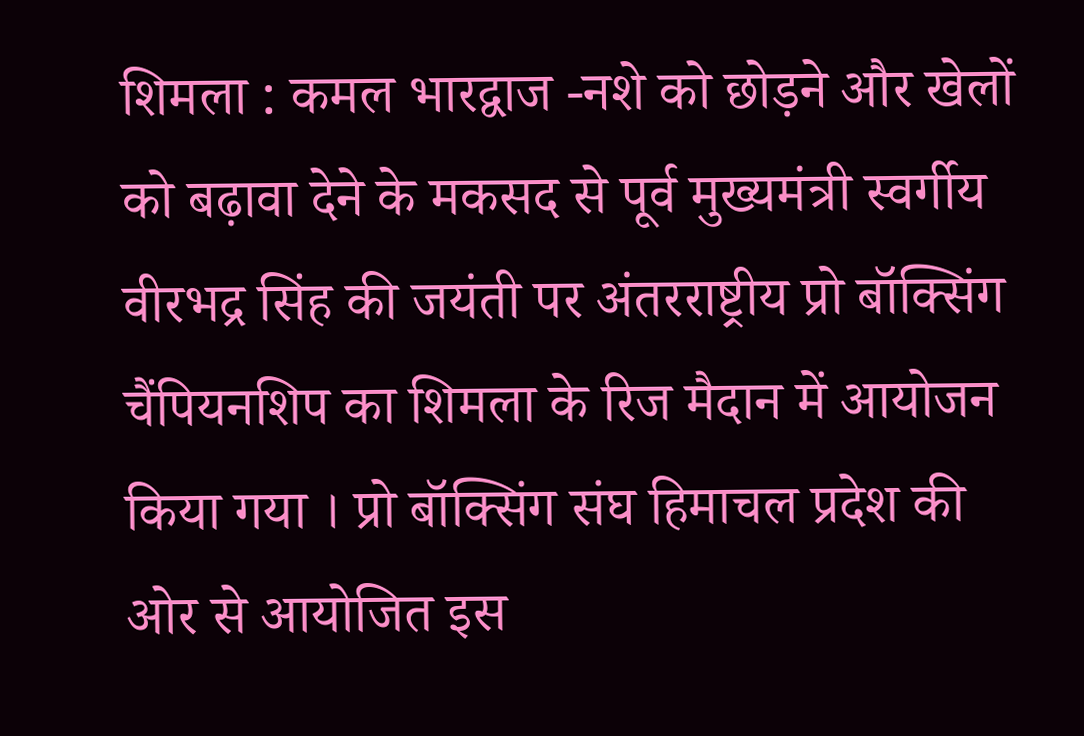शिमला : कमल भारद्वाज -नशे को छोड़ने और खेलों को बढ़ावा देने के मकसद से पूर्व मुख्यमंत्री स्वर्गीय वीरभद्र सिंह की जयंती पर अंतरराष्ट्रीय प्रो बॉक्सिंग चैंपियनशिप का शिमला के रिज मैदान में आयोजन किया गया । प्रो बॉक्सिंग संघ हिमाचल प्रदेश की ओर से आयोजित इस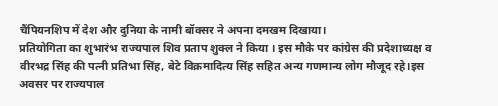चैंपियनशिप में देश और दुनिया के नामी बॉक्सर ने अपना दमखम दिखाया।
प्रतियोगिता का शुभारंभ राज्यपाल शिव प्रताप शुक्ल ने किया । इस मौके पर कांग्रेस की प्रदेशाध्यक्ष व वीरभद्र सिंह की पत्नी प्रतिभा सिंह, बेटे विक्रमादित्य सिंह सहित अन्य गणमान्य लोग मौजूद रहे।इस अवसर पर राज्यपाल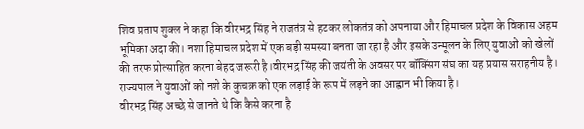शिव प्रताप शुक्ल ने कहा कि वीरभद्र सिंह ने राजतंत्र से हटकर लोकतंत्र को अपनाया और हिमाचल प्रदेश के विकास अहम भूमिका अदा की। नशा हिमाचल प्रदेश में एक बड़ी समस्या बनता जा रहा है और इसके उन्मूलन के लिए युवाओं को खेलों की तरफ प्रोत्साहित करना बेहद जरूरी है।वीरभद्र सिंह की जयंती के अवसर पर बॉक्सिंग संघ का यह प्रयास सराहनीय है। राज्यपाल ने युवाओं को नशे के कुचक्र को एक लड़ाई के रूप में लड़ने का आह्वान भी किया है।
वीरभद्र सिंह अच्छे से जानते थे कि कैसे करना है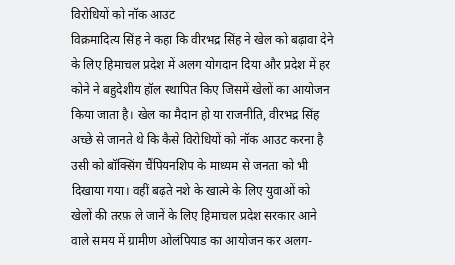विरोधियों को नॉक आउट
विक्रमादित्य सिंह ने कहा कि वीरभद्र सिंह ने खेल को बढ़ावा देने के लिए हिमाचल प्रदेश में अलग योगदान दिया और प्रदेश में हर कोने ने बहुदेशीय हॉल स्थापित किए जिसमें खेलों का आयोजन किया जाता है। खेल का मैदान हो या राजनीति, वीरभद्र सिंह अच्छे से जानते थे कि कैसे विरोधियों को नॉक आउट करना है उसी को बॉक्सिंग चैंपियनशिप के माध्यम से जनता को भी दिखाया गया। वहीं बढ़ते नशे के खात्मे के लिए युवाओं को खेलों की तरफ़ ले जानें के लिए हिमाचल प्रदेश सरकार आने वाले समय में ग्रामीण ओलंपियाड का आयोजन कर अलग-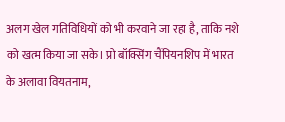अलग खेल गतिविधियों को भी करवाने जा रहा है, ताकि नशे को खत्म किया जा सके। प्रो बॉक्सिंग चैंपियनशिप में भारत के अलावा वियतनाम,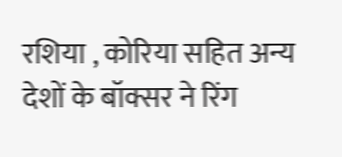रशिया , कोरिया सहित अन्य देशों के बॉक्सर ने रिंग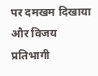पर दमखम दिखाया और विजय प्रतिभागी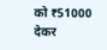को ₹51000 देकर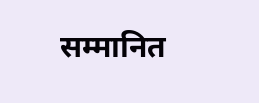सम्मानित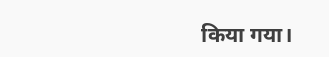किया गया।